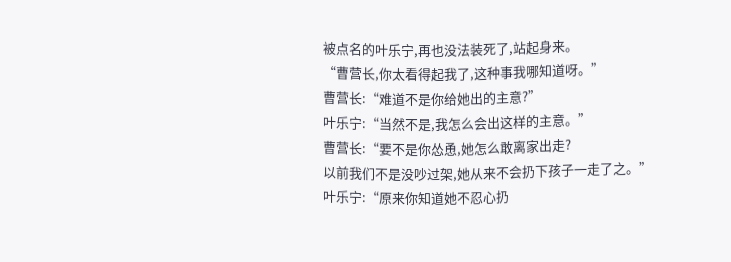被点名的叶乐宁,再也没法装死了,站起身来。
“曹营长,你太看得起我了,这种事我哪知道呀。”
曹营长:“难道不是你给她出的主意?”
叶乐宁:“当然不是,我怎么会出这样的主意。”
曹营长:“要不是你怂恿,她怎么敢离家出走?
以前我们不是没吵过架,她从来不会扔下孩子一走了之。”
叶乐宁:“原来你知道她不忍心扔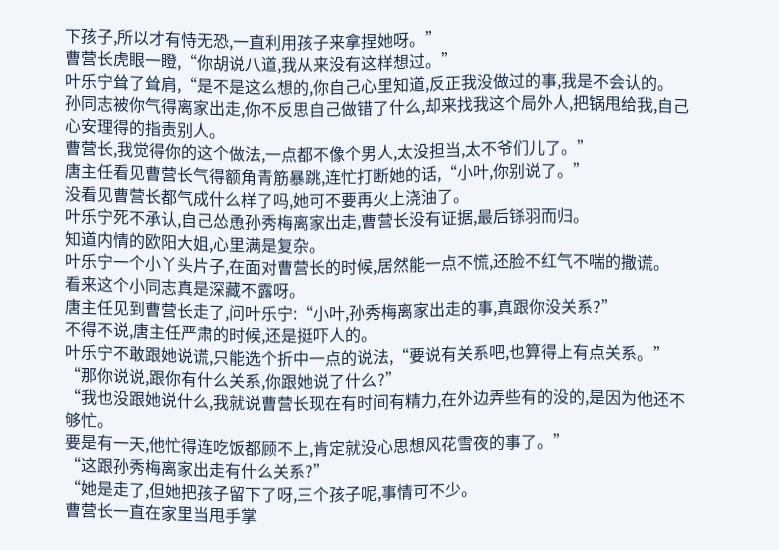下孩子,所以才有恃无恐,一直利用孩子来拿捏她呀。”
曹营长虎眼一瞪,“你胡说八道,我从来没有这样想过。”
叶乐宁耸了耸肩,“是不是这么想的,你自己心里知道,反正我没做过的事,我是不会认的。
孙同志被你气得离家出走,你不反思自己做错了什么,却来找我这个局外人,把锅甩给我,自己心安理得的指责别人。
曹营长,我觉得你的这个做法,一点都不像个男人,太没担当,太不爷们儿了。”
唐主任看见曹营长气得额角青筋暴跳,连忙打断她的话,“小叶,你别说了。”
没看见曹营长都气成什么样了吗,她可不要再火上浇油了。
叶乐宁死不承认,自己怂恿孙秀梅离家出走,曹营长没有证据,最后铩羽而归。
知道内情的欧阳大姐,心里满是复杂。
叶乐宁一个小丫头片子,在面对曹营长的时候,居然能一点不慌,还脸不红气不喘的撒谎。
看来这个小同志真是深藏不露呀。
唐主任见到曹营长走了,问叶乐宁:“小叶,孙秀梅离家出走的事,真跟你没关系?”
不得不说,唐主任严肃的时候,还是挺吓人的。
叶乐宁不敢跟她说谎,只能选个折中一点的说法,“要说有关系吧,也算得上有点关系。”
“那你说说,跟你有什么关系,你跟她说了什么?”
“我也没跟她说什么,我就说曹营长现在有时间有精力,在外边弄些有的没的,是因为他还不够忙。
要是有一天,他忙得连吃饭都顾不上,肯定就没心思想风花雪夜的事了。”
“这跟孙秀梅离家出走有什么关系?”
“她是走了,但她把孩子留下了呀,三个孩子呢,事情可不少。
曹营长一直在家里当甩手掌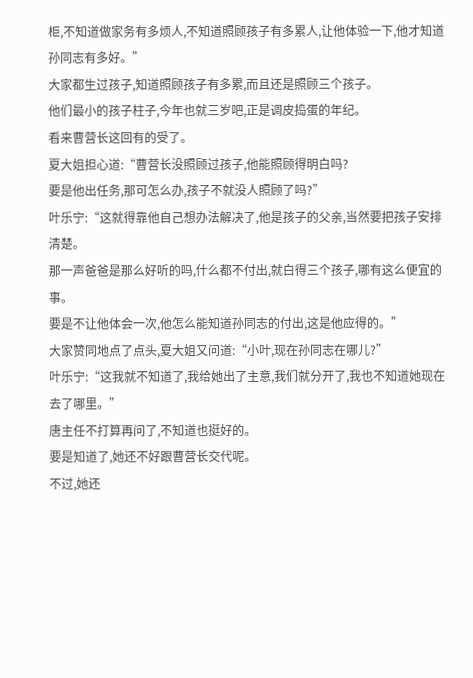柜,不知道做家务有多烦人,不知道照顾孩子有多累人,让他体验一下,他才知道孙同志有多好。”
大家都生过孩子,知道照顾孩子有多累,而且还是照顾三个孩子。
他们最小的孩子柱子,今年也就三岁吧,正是调皮捣蛋的年纪。
看来曹营长这回有的受了。
夏大姐担心道:“曹营长没照顾过孩子,他能照顾得明白吗?
要是他出任务,那可怎么办,孩子不就没人照顾了吗?”
叶乐宁:“这就得靠他自己想办法解决了,他是孩子的父亲,当然要把孩子安排清楚。
那一声爸爸是那么好听的吗,什么都不付出,就白得三个孩子,哪有这么便宜的事。
要是不让他体会一次,他怎么能知道孙同志的付出,这是他应得的。”
大家赞同地点了点头,夏大姐又问道:“小叶,现在孙同志在哪儿?”
叶乐宁:“这我就不知道了,我给她出了主意,我们就分开了,我也不知道她现在去了哪里。”
唐主任不打算再问了,不知道也挺好的。
要是知道了,她还不好跟曹营长交代呢。
不过,她还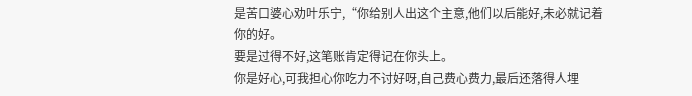是苦口婆心劝叶乐宁,“你给别人出这个主意,他们以后能好,未必就记着你的好。
要是过得不好,这笔账肯定得记在你头上。
你是好心,可我担心你吃力不讨好呀,自己费心费力,最后还落得人埋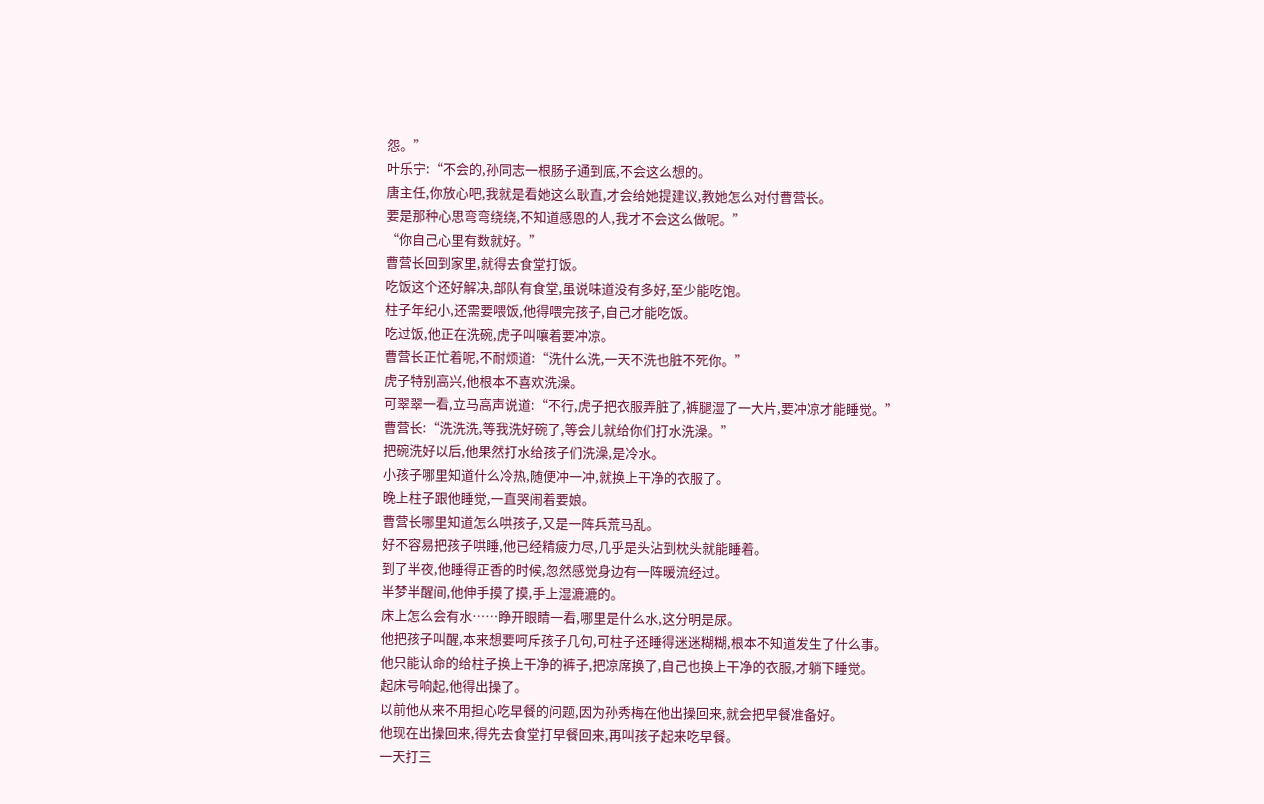怨。”
叶乐宁:“不会的,孙同志一根肠子通到底,不会这么想的。
唐主任,你放心吧,我就是看她这么耿直,才会给她提建议,教她怎么对付曹营长。
要是那种心思弯弯绕绕,不知道感恩的人,我才不会这么做呢。”
“你自己心里有数就好。”
曹营长回到家里,就得去食堂打饭。
吃饭这个还好解决,部队有食堂,虽说味道没有多好,至少能吃饱。
柱子年纪小,还需要喂饭,他得喂完孩子,自己才能吃饭。
吃过饭,他正在洗碗,虎子叫嚷着要冲凉。
曹营长正忙着呢,不耐烦道:“洗什么洗,一天不洗也脏不死你。”
虎子特别高兴,他根本不喜欢洗澡。
可翠翠一看,立马高声说道:“不行,虎子把衣服弄脏了,裤腿湿了一大片,要冲凉才能睡觉。”
曹营长:“洗洗洗,等我洗好碗了,等会儿就给你们打水洗澡。”
把碗洗好以后,他果然打水给孩子们洗澡,是冷水。
小孩子哪里知道什么冷热,随便冲一冲,就换上干净的衣服了。
晚上柱子跟他睡觉,一直哭闹着要娘。
曹营长哪里知道怎么哄孩子,又是一阵兵荒马乱。
好不容易把孩子哄睡,他已经精疲力尽,几乎是头沾到枕头就能睡着。
到了半夜,他睡得正香的时候,忽然感觉身边有一阵暖流经过。
半梦半醒间,他伸手摸了摸,手上湿漉漉的。
床上怎么会有水……睁开眼睛一看,哪里是什么水,这分明是尿。
他把孩子叫醒,本来想要呵斥孩子几句,可柱子还睡得迷迷糊糊,根本不知道发生了什么事。
他只能认命的给柱子换上干净的裤子,把凉席换了,自己也换上干净的衣服,才躺下睡觉。
起床号响起,他得出操了。
以前他从来不用担心吃早餐的问题,因为孙秀梅在他出操回来,就会把早餐准备好。
他现在出操回来,得先去食堂打早餐回来,再叫孩子起来吃早餐。
一天打三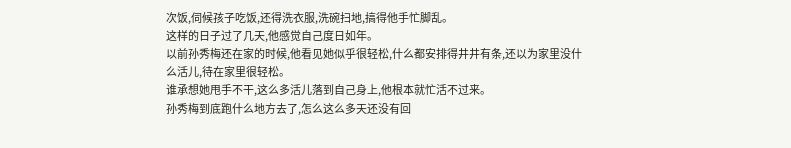次饭,伺候孩子吃饭,还得洗衣服,洗碗扫地,搞得他手忙脚乱。
这样的日子过了几天,他感觉自己度日如年。
以前孙秀梅还在家的时候,他看见她似乎很轻松,什么都安排得井井有条,还以为家里没什么活儿,待在家里很轻松。
谁承想她甩手不干,这么多活儿落到自己身上,他根本就忙活不过来。
孙秀梅到底跑什么地方去了,怎么这么多天还没有回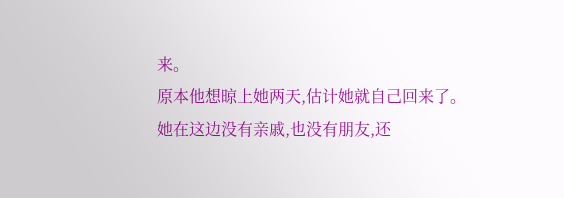来。
原本他想晾上她两天,估计她就自己回来了。
她在这边没有亲戚,也没有朋友,还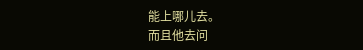能上哪儿去。
而且他去问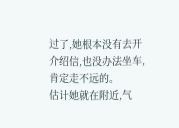过了,她根本没有去开介绍信,也没办法坐车,肯定走不远的。
估计她就在附近,气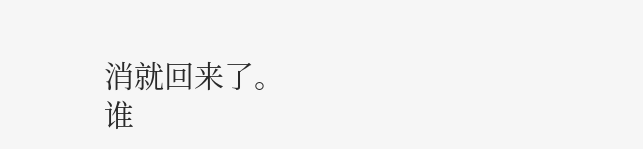消就回来了。
谁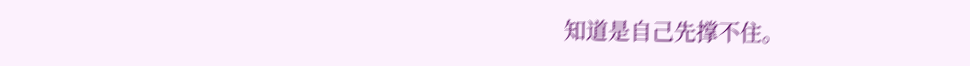知道是自己先撑不住。